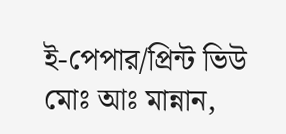ই-পেপার/প্রিন্ট ভিউ
মোঃ আঃ মান্নান,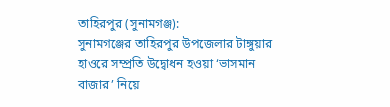তাহিরপুর (সুনামগঞ্জ):
সুনামগঞ্জের তাহিরপুর উপজেলার টাঙ্গুয়ার হাওরে সম্প্রতি উদ্বোধন হওয়া ‘ভাসমান বাজার’ নিয়ে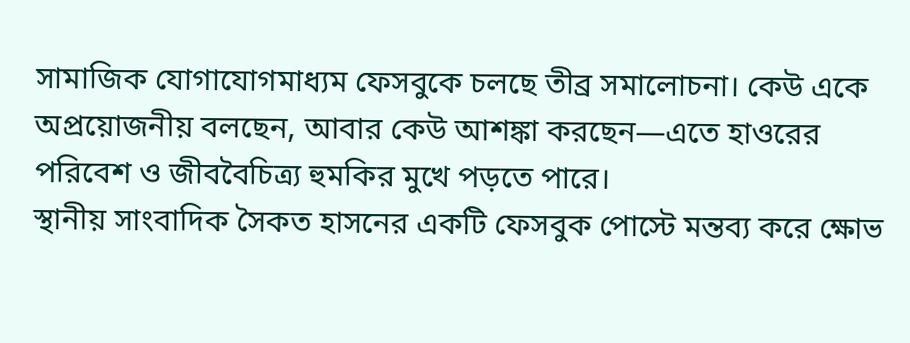সামাজিক যোগাযোগমাধ্যম ফেসবুকে চলছে তীব্র সমালোচনা। কেউ একে অপ্রয়োজনীয় বলছেন, আবার কেউ আশঙ্কা করছেন—এতে হাওরের পরিবেশ ও জীববৈচিত্র্য হুমকির মুখে পড়তে পারে।
স্থানীয় সাংবাদিক সৈকত হাসনের একটি ফেসবুক পোস্টে মন্তব্য করে ক্ষোভ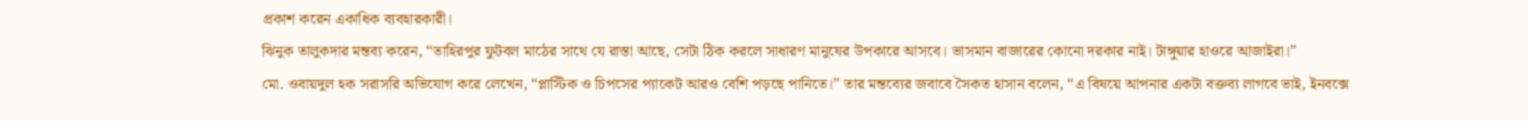প্রকাশ করেন একাধিক ব্যবহারকারী।
ঝিনুক তালুকদার মন্তব্য করেন, “তাহিরপুর ফুটবল মাঠের সাথে যে রাস্তা আছে, সেটা ঠিক করলে সাধারণ মানুষের উপকারে আসবে। ভাসমান বাজারের কোনো দরকার নাই। টাঙ্গুয়ার হাওরে আজাইরা।”
মো. ওবায়দুল হক সরাসরি অভিযোগ করে লেখেন, “প্লাস্টিক ও চিপসের প্যাকেট আরও বেশি পড়ছে পানিতে।” তার মন্তব্যের জবাবে সৈকত হাসান বলেন, “এ বিষয়ে আপনার একটা বক্তব্য লাগবে ভাই, ইনবক্সে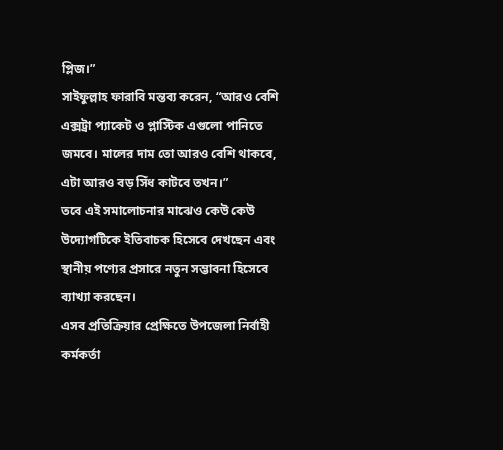প্লিজ।”
সাইফুল্লাহ ফারাবি মন্তব্য করেন, “আরও বেশি এক্সট্রা প্যাকেট ও প্লাস্টিক এগুলো পানিতে জমবে। মালের দাম তো আরও বেশি থাকবে, এটা আরও বড় সিঁধ কাটবে তখন।”
তবে এই সমালোচনার মাঝেও কেউ কেউ উদ্যোগটিকে ইতিবাচক হিসেবে দেখছেন এবং স্থানীয় পণ্যের প্রসারে নতুন সম্ভাবনা হিসেবে ব্যাখ্যা করছেন।
এসব প্রতিক্রিয়ার প্রেক্ষিতে উপজেলা নির্বাহী কর্মকর্তা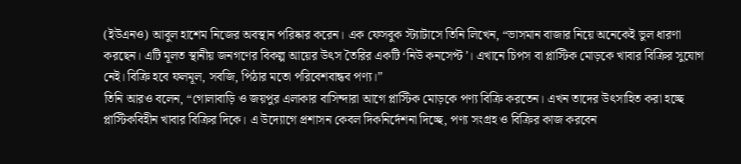(ইউএনও) আবুল হাশেম নিজের অবস্থান পরিষ্কার করেন। এক ফেসবুক স্ট্যাটাসে তিনি লিখেন, “ভাসমান বাজার নিয়ে অনেকেই ভুল ধারণা করছেন। এটি মূলত স্থানীয় জনগণের বিকল্প আয়ের উৎস তৈরির একটি ‘নিউ কনসেপ্ট’। এখানে চিপস বা প্লাস্টিক মোড়কে খাবার বিক্রির সুযোগ নেই। বিক্রি হবে ফলমূল, সবজি, পিঠার মতো পরিবেশবান্ধব পণ্য।”
তিনি আরও বলেন, “গোলাবাড়ি ও জয়পুর এলাকার বাসিন্দারা আগে প্লাস্টিক মোড়কে পণ্য বিক্রি করতেন। এখন তাদের উৎসাহিত করা হচ্ছে প্লাস্টিকবিহীন খাবার বিক্রির দিকে। এ উদ্যোগে প্রশাসন কেবল দিকনির্দেশনা দিচ্ছে, পণ্য সংগ্রহ ও বিক্রির কাজ করবেন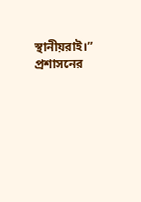স্থানীয়রাই।”
প্রশাসনের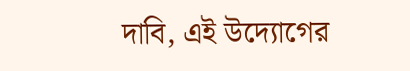দাবি, এই উদ্যোগের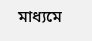মাধ্যমে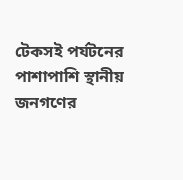টেকসই পর্যটনের পাশাপাশি স্থানীয় জনগণের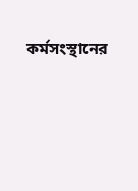কর্মসংস্থানের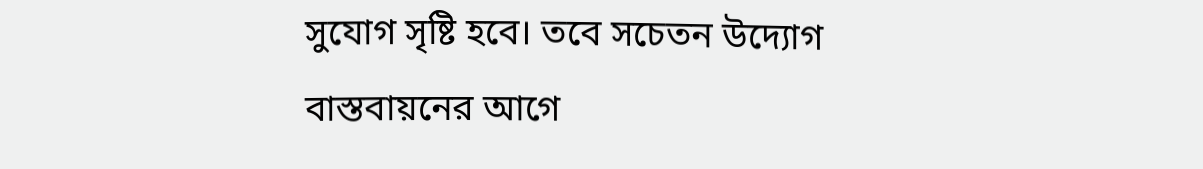সুযোগ সৃষ্টি হবে। তবে সচেতন উদ্যোগ বাস্তবায়নের আগে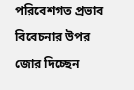পরিবেশগত প্রভাব বিবেচনার উপর জোর দিচ্ছেন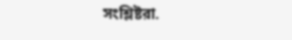সংশ্লিষ্টরা.